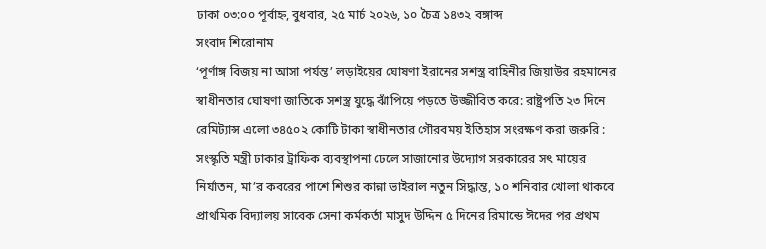ঢাকা ০৩:০০ পূর্বাহ্ন, বুধবার, ২৫ মার্চ ২০২৬, ১০ চৈত্র ১৪৩২ বঙ্গাব্দ
সংবাদ শিরোনাম
‘পূর্ণাঙ্গ বিজয় না আসা পর্যন্ত’ লড়াইয়ের ঘোষণা ইরানের সশস্ত্র বাহিনীর জিয়াউর রহমানের স্বাধীনতার ঘোষণা জাতিকে সশস্ত্র যুদ্ধে ঝাঁপিয়ে পড়তে উজ্জীবিত করে: রাষ্ট্রপতি ২৩ দিনে রেমিট্যান্স এলো ৩৪৫০২ কোটি টাকা স্বাধীনতার গৌরবময় ইতিহাস সংরক্ষণ করা জরুরি : সংস্কৃতি মন্ত্রী ঢাকার ট্রাফিক ব্যবস্থাপনা ঢেলে সাজানোর উদ্যোগ সরকারের সৎ মায়ের নির্যাতন, মা’র কবরের পাশে শিশুর কান্না ভাইরাল নতুন সিদ্ধান্ত, ১০ শনিবার খোলা থাকবে প্রাথমিক বিদ্যালয় সাবেক সেনা কর্মকর্তা মাসুদ উদ্দিন ৫ দিনের রিমান্ডে ঈদের পর প্রথম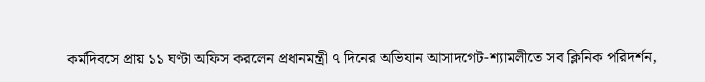কর্মদিবসে প্রায় ১১ ঘণ্টা অফিস করলেন প্রধানমন্ত্রী ৭ দিনের অভিযান আসাদগেট-শ্যামলীতে সব ক্লিনিক পরিদর্শন,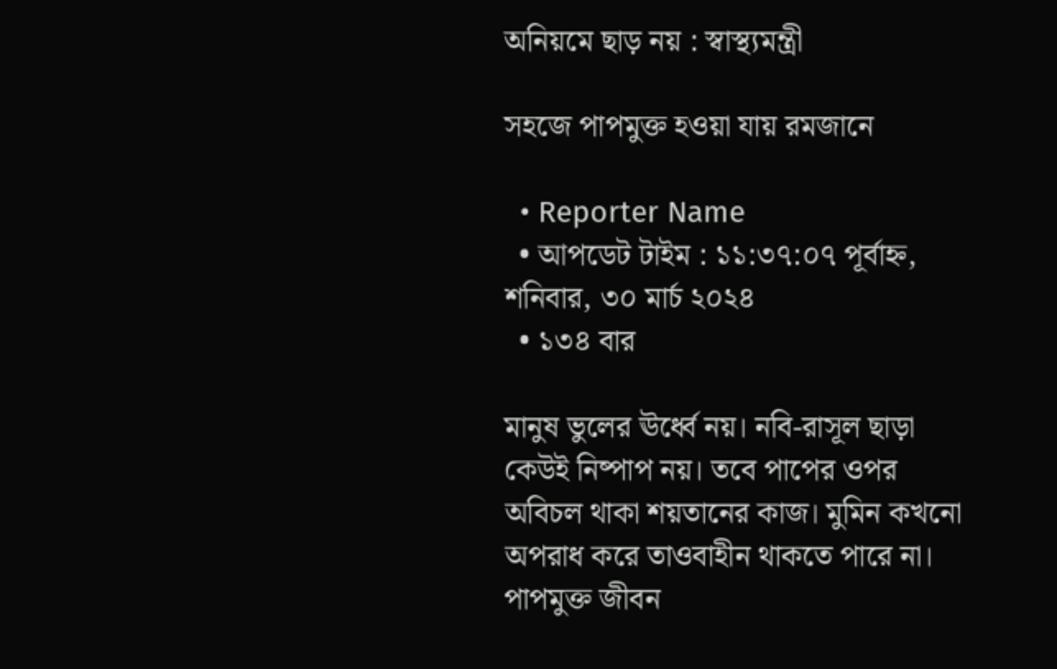অনিয়মে ছাড় নয় : স্বাস্থ্যমন্ত্রী

সহজে পাপমুক্ত হওয়া যায় রমজানে

  • Reporter Name
  • আপডেট টাইম : ১১:৩৭:০৭ পূর্বাহ্ন, শনিবার, ৩০ মার্চ ২০২৪
  • ১৩৪ বার

মানুষ ভুলের ঊর্ধ্বে নয়। নবি-রাসূল ছাড়া কেউই নিষ্পাপ নয়। তবে পাপের ওপর অবিচল থাকা শয়তানের কাজ। মুমিন কখনো অপরাধ করে তাওবাহীন থাকতে পারে না। পাপমুক্ত জীবন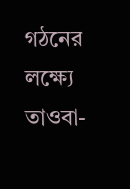গঠনের লক্ষ্যে তাওবা-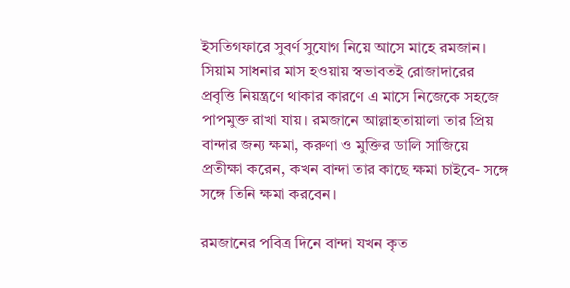ইসতিগফারে সুবর্ণ সুযোগ নিয়ে আসে মাহে রমজান। সিয়াম সাধনার মাস হওয়ায় স্বভাবতই রোজাদারের প্রবৃত্তি নিয়ন্ত্রণে থাকার কারণে এ মাসে নিজেকে সহজে পাপমুক্ত রাখা যায়। রমজানে আল্লাহতায়ালা তার প্রিয় বান্দার জন্য ক্ষমা, করুণা ও মুক্তির ডালি সাজিয়ে প্রতীক্ষা করেন, কখন বান্দা তার কাছে ক্ষমা চাইবে- সঙ্গে সঙ্গে তিনি ক্ষমা করবেন।

রমজানের পবিত্র দিনে বান্দা যখন কৃত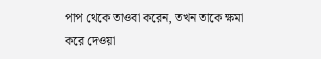পাপ থেকে তাওবা করেন, তখন তাকে ক্ষমা করে দেওয়া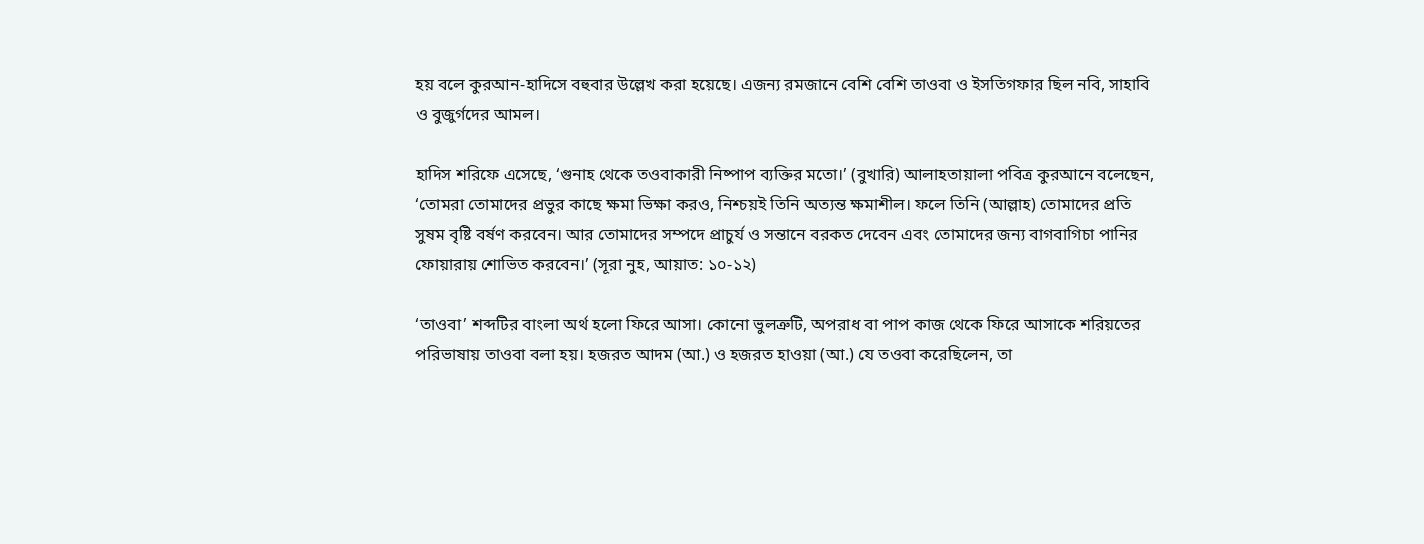হয় বলে কুরআন-হাদিসে বহুবার উল্লেখ করা হয়েছে। এজন্য রমজানে বেশি বেশি তাওবা ও ইসতিগফার ছিল নবি, সাহাবি ও বুজুর্গদের আমল।

হাদিস শরিফে এসেছে, ‘গুনাহ থেকে তওবাকারী নিষ্পাপ ব্যক্তির মতো।’ (বুখারি) আলাহতায়ালা পবিত্র কুরআনে বলেছেন, ‘তোমরা তোমাদের প্রভুর কাছে ক্ষমা ভিক্ষা করও, নিশ্চয়ই তিনি অত্যন্ত ক্ষমাশীল। ফলে তিনি (আল্লাহ) তোমাদের প্রতি সুষম বৃষ্টি বর্ষণ করবেন। আর তোমাদের সম্পদে প্রাচুর্য ও সন্তানে বরকত দেবেন এবং তোমাদের জন্য বাগবাগিচা পানির ফোয়ারায় শোভিত করবেন।’ (সূরা নুহ, আয়াত: ১০-১২)

‘তাওবা’ শব্দটির বাংলা অর্থ হলো ফিরে আসা। কোনো ভুলত্রুটি, অপরাধ বা পাপ কাজ থেকে ফিরে আসাকে শরিয়তের পরিভাষায় তাওবা বলা হয়। হজরত আদম (আ.) ও হজরত হাওয়া (আ.) যে তওবা করেছিলেন, তা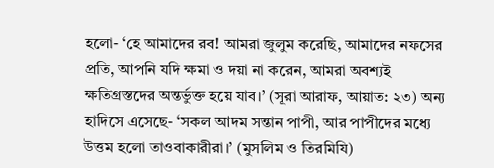হলো- ‘হে আমাদের রব! আমরা জুলুম করেছি, আমাদের নফসের প্রতি, আপনি যদি ক্ষমা ও দয়া না করেন, আমরা অবশ্যই ক্ষতিগ্রস্তদের অন্তর্ভুক্ত হয়ে যাব।’ (সূরা আরাফ, আয়াত: ২৩) অন্য হাদিসে এসেছে- ‘সকল আদম সন্তান পাপী, আর পাপীদের মধ্যে উত্তম হলো তাওবাকারীরা।’ (মুসলিম ও তিরমিযি)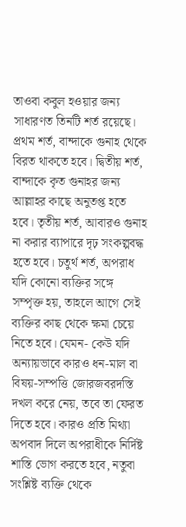তাওবা কবুল হওয়ার জন্য সাধারণত তিনটি শর্ত রয়েছে। প্রথম শর্ত, বান্দাকে গুনাহ থেকে বিরত থাকতে হবে। দ্বিতীয় শর্ত, বান্দাকে কৃত গুনাহর জন্য আল্লাহর কাছে অনুতপ্ত হতে হবে। তৃতীয় শর্ত, আবারও গুনাহ না করার ব্যাপারে দৃঢ় সংকল্পবদ্ধ হতে হবে। চতুর্থ শর্ত, অপরাধ যদি কোনো ব্যক্তির সঙ্গে সম্পৃক্ত হয়, তাহলে আগে সেই ব্যক্তির কাছ থেকে ক্ষমা চেয়ে নিতে হবে। যেমন- কেউ যদি অন্যায়ভাবে কারও ধন-মাল বা বিষয়-সম্পত্তি জোরজবরদস্তি দখল করে নেয়, তবে তা ফেরত দিতে হবে। কারও প্রতি মিথ্যা অপবাদ দিলে অপরাধীকে নির্দিষ্ট শাস্তি ভোগ করতে হবে, নতুবা সংশ্লিষ্ট ব্যক্তি থেকে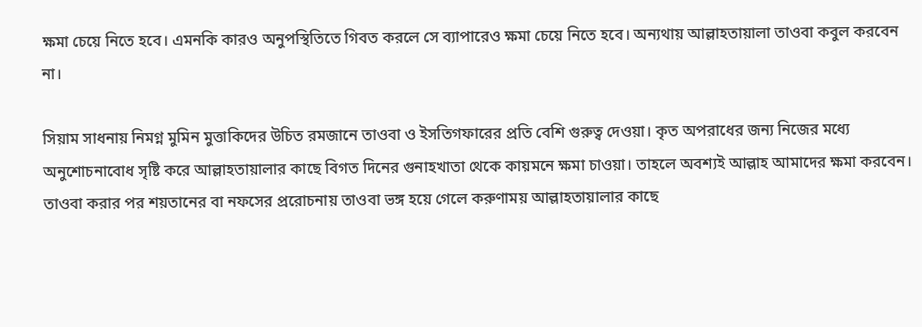ক্ষমা চেয়ে নিতে হবে। এমনকি কারও অনুপস্থিতিতে গিবত করলে সে ব্যাপারেও ক্ষমা চেয়ে নিতে হবে। অন্যথায় আল্লাহতায়ালা তাওবা কবুল করবেন না।

সিয়াম সাধনায় নিমগ্ন মুমিন মুত্তাকিদের উচিত রমজানে তাওবা ও ইসতিগফারের প্রতি বেশি গুরুত্ব দেওয়া। কৃত অপরাধের জন্য নিজের মধ্যে অনুশোচনাবোধ সৃষ্টি করে আল্লাহতায়ালার কাছে বিগত দিনের গুনাহখাতা থেকে কায়মনে ক্ষমা চাওয়া। তাহলে অবশ্যই আল্লাহ আমাদের ক্ষমা করবেন। তাওবা করার পর শয়তানের বা নফসের প্ররোচনায় তাওবা ভঙ্গ হয়ে গেলে করুণাময় আল্লাহতায়ালার কাছে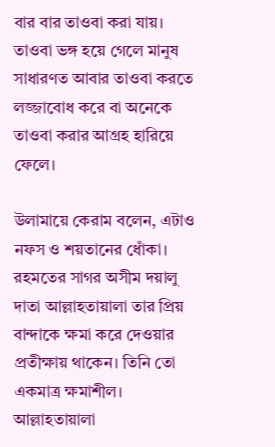বার বার তাওবা করা যায়। তাওবা ভঙ্গ হয়ে গেলে মানুষ সাধারণত আবার তাওবা করতে লজ্জাবোধ করে বা অনেকে তাওবা করার আগ্রহ হারিয়ে ফেলে।

উলামায়ে কেরাম বলেন, এটাও নফস ও শয়তানের ধোঁকা। রহমতের সাগর অসীম দয়ালু দাতা আল্লাহতায়ালা তার প্রিয় বান্দাকে ক্ষমা করে দেওয়ার প্রতীক্ষায় থাকেন। তিনি তো একমাত্র ক্ষমাশীল। আল্লাহতায়ালা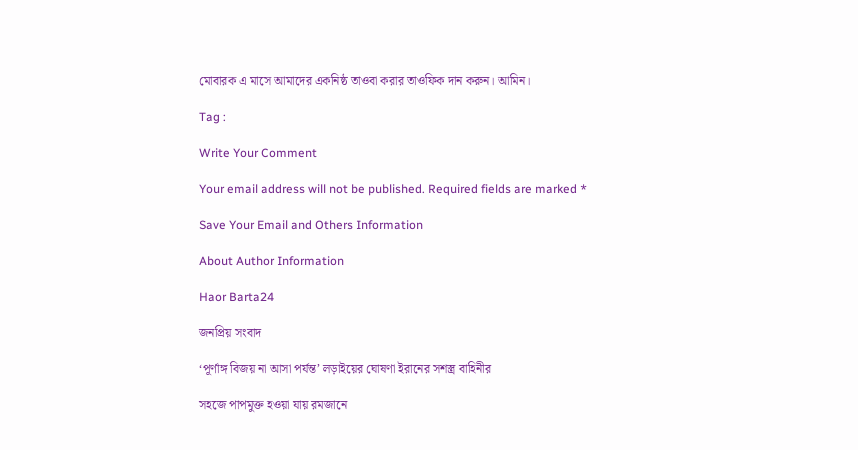মোবারক এ মাসে আমাদের একনিষ্ঠ তাওবা করার তাওফিক দান করুন। আমিন।

Tag :

Write Your Comment

Your email address will not be published. Required fields are marked *

Save Your Email and Others Information

About Author Information

Haor Barta24

জনপ্রিয় সংবাদ

‘পূর্ণাঙ্গ বিজয় না আসা পর্যন্ত’ লড়াইয়ের ঘোষণা ইরানের সশস্ত্র বাহিনীর

সহজে পাপমুক্ত হওয়া যায় রমজানে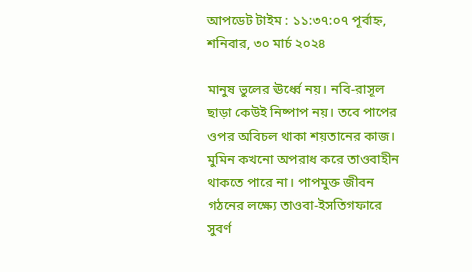আপডেট টাইম : ১১:৩৭:০৭ পূর্বাহ্ন, শনিবার, ৩০ মার্চ ২০২৪

মানুষ ভুলের ঊর্ধ্বে নয়। নবি-রাসূল ছাড়া কেউই নিষ্পাপ নয়। তবে পাপের ওপর অবিচল থাকা শয়তানের কাজ। মুমিন কখনো অপরাধ করে তাওবাহীন থাকতে পারে না। পাপমুক্ত জীবন গঠনের লক্ষ্যে তাওবা-ইসতিগফারে সুবর্ণ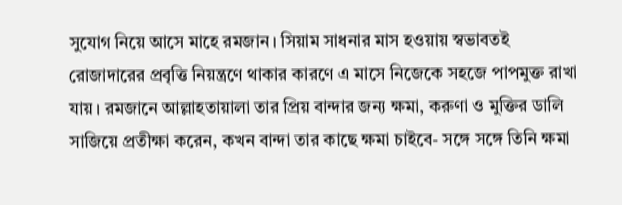সুযোগ নিয়ে আসে মাহে রমজান। সিয়াম সাধনার মাস হওয়ায় স্বভাবতই রোজাদারের প্রবৃত্তি নিয়ন্ত্রণে থাকার কারণে এ মাসে নিজেকে সহজে পাপমুক্ত রাখা যায়। রমজানে আল্লাহতায়ালা তার প্রিয় বান্দার জন্য ক্ষমা, করুণা ও মুক্তির ডালি সাজিয়ে প্রতীক্ষা করেন, কখন বান্দা তার কাছে ক্ষমা চাইবে- সঙ্গে সঙ্গে তিনি ক্ষমা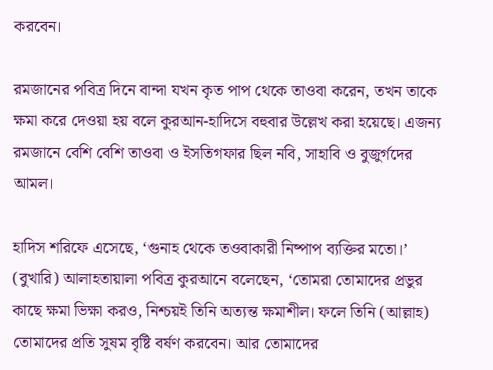করবেন।

রমজানের পবিত্র দিনে বান্দা যখন কৃত পাপ থেকে তাওবা করেন, তখন তাকে ক্ষমা করে দেওয়া হয় বলে কুরআন-হাদিসে বহুবার উল্লেখ করা হয়েছে। এজন্য রমজানে বেশি বেশি তাওবা ও ইসতিগফার ছিল নবি, সাহাবি ও বুজুর্গদের আমল।

হাদিস শরিফে এসেছে, ‘গুনাহ থেকে তওবাকারী নিষ্পাপ ব্যক্তির মতো।’ (বুখারি) আলাহতায়ালা পবিত্র কুরআনে বলেছেন, ‘তোমরা তোমাদের প্রভুর কাছে ক্ষমা ভিক্ষা করও, নিশ্চয়ই তিনি অত্যন্ত ক্ষমাশীল। ফলে তিনি (আল্লাহ) তোমাদের প্রতি সুষম বৃষ্টি বর্ষণ করবেন। আর তোমাদের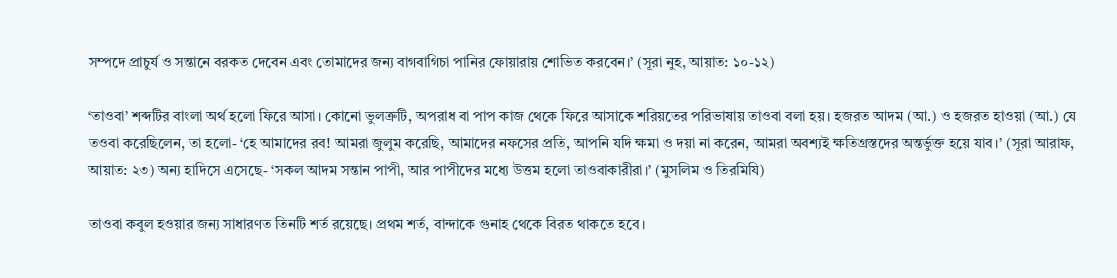সম্পদে প্রাচুর্য ও সন্তানে বরকত দেবেন এবং তোমাদের জন্য বাগবাগিচা পানির ফোয়ারায় শোভিত করবেন।’ (সূরা নুহ, আয়াত: ১০-১২)

‘তাওবা’ শব্দটির বাংলা অর্থ হলো ফিরে আসা। কোনো ভুলত্রুটি, অপরাধ বা পাপ কাজ থেকে ফিরে আসাকে শরিয়তের পরিভাষায় তাওবা বলা হয়। হজরত আদম (আ.) ও হজরত হাওয়া (আ.) যে তওবা করেছিলেন, তা হলো- ‘হে আমাদের রব! আমরা জুলুম করেছি, আমাদের নফসের প্রতি, আপনি যদি ক্ষমা ও দয়া না করেন, আমরা অবশ্যই ক্ষতিগ্রস্তদের অন্তর্ভুক্ত হয়ে যাব।’ (সূরা আরাফ, আয়াত: ২৩) অন্য হাদিসে এসেছে- ‘সকল আদম সন্তান পাপী, আর পাপীদের মধ্যে উত্তম হলো তাওবাকারীরা।’ (মুসলিম ও তিরমিযি)

তাওবা কবুল হওয়ার জন্য সাধারণত তিনটি শর্ত রয়েছে। প্রথম শর্ত, বান্দাকে গুনাহ থেকে বিরত থাকতে হবে।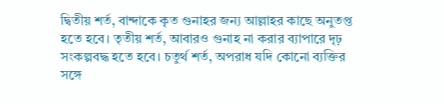দ্বিতীয় শর্ত, বান্দাকে কৃত গুনাহর জন্য আল্লাহর কাছে অনুতপ্ত হতে হবে। তৃতীয় শর্ত, আবারও গুনাহ না করার ব্যাপারে দৃঢ় সংকল্পবদ্ধ হতে হবে। চতুর্থ শর্ত, অপরাধ যদি কোনো ব্যক্তির সঙ্গে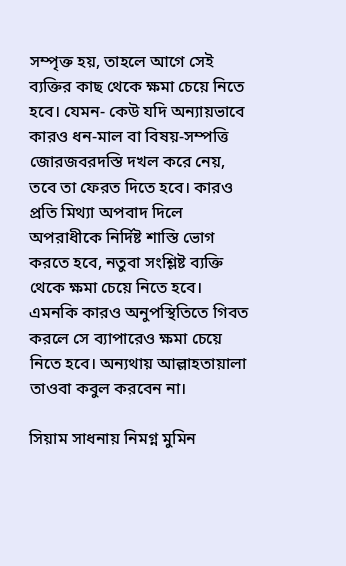সম্পৃক্ত হয়, তাহলে আগে সেই ব্যক্তির কাছ থেকে ক্ষমা চেয়ে নিতে হবে। যেমন- কেউ যদি অন্যায়ভাবে কারও ধন-মাল বা বিষয়-সম্পত্তি জোরজবরদস্তি দখল করে নেয়, তবে তা ফেরত দিতে হবে। কারও প্রতি মিথ্যা অপবাদ দিলে অপরাধীকে নির্দিষ্ট শাস্তি ভোগ করতে হবে, নতুবা সংশ্লিষ্ট ব্যক্তি থেকে ক্ষমা চেয়ে নিতে হবে। এমনকি কারও অনুপস্থিতিতে গিবত করলে সে ব্যাপারেও ক্ষমা চেয়ে নিতে হবে। অন্যথায় আল্লাহতায়ালা তাওবা কবুল করবেন না।

সিয়াম সাধনায় নিমগ্ন মুমিন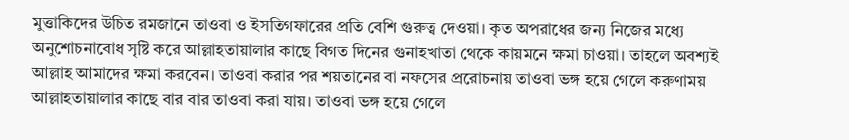মুত্তাকিদের উচিত রমজানে তাওবা ও ইসতিগফারের প্রতি বেশি গুরুত্ব দেওয়া। কৃত অপরাধের জন্য নিজের মধ্যে অনুশোচনাবোধ সৃষ্টি করে আল্লাহতায়ালার কাছে বিগত দিনের গুনাহখাতা থেকে কায়মনে ক্ষমা চাওয়া। তাহলে অবশ্যই আল্লাহ আমাদের ক্ষমা করবেন। তাওবা করার পর শয়তানের বা নফসের প্ররোচনায় তাওবা ভঙ্গ হয়ে গেলে করুণাময় আল্লাহতায়ালার কাছে বার বার তাওবা করা যায়। তাওবা ভঙ্গ হয়ে গেলে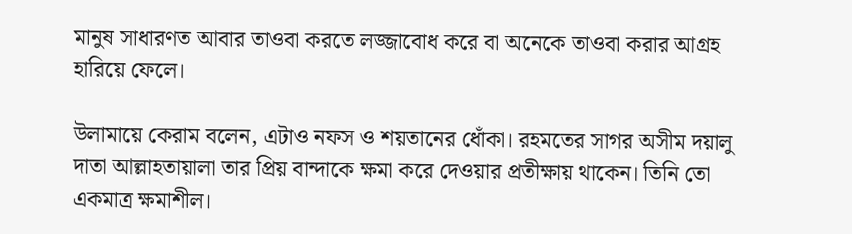মানুষ সাধারণত আবার তাওবা করতে লজ্জাবোধ করে বা অনেকে তাওবা করার আগ্রহ হারিয়ে ফেলে।

উলামায়ে কেরাম বলেন, এটাও নফস ও শয়তানের ধোঁকা। রহমতের সাগর অসীম দয়ালু দাতা আল্লাহতায়ালা তার প্রিয় বান্দাকে ক্ষমা করে দেওয়ার প্রতীক্ষায় থাকেন। তিনি তো একমাত্র ক্ষমাশীল।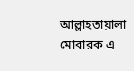আল্লাহতায়ালা মোবারক এ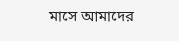মাসে আমাদের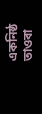একনিষ্ঠ তাওবা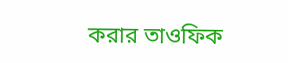করার তাওফিক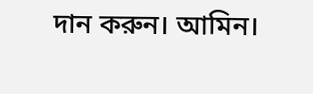দান করুন। আমিন।